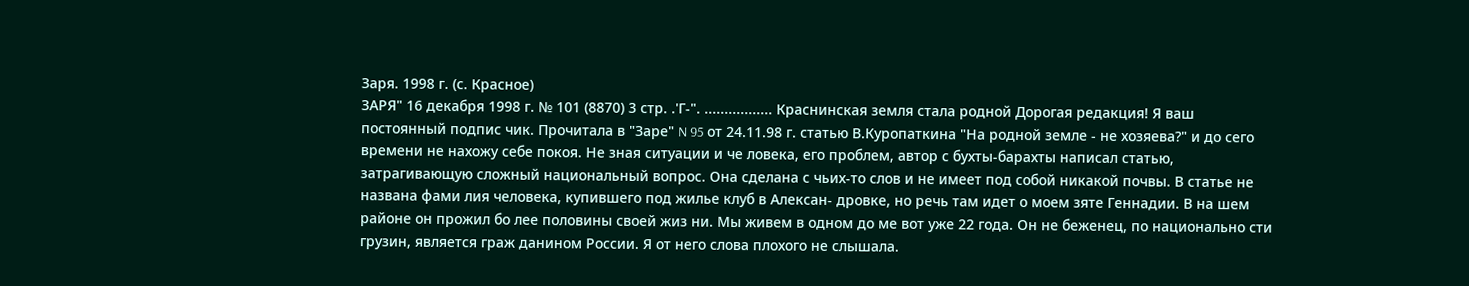Заря. 1998 г. (с. Красное)
ЗАРЯ" 16 декабря 1998 г. № 101 (8870) 3 стр. .'Г-". ................. Краснинская земля стала родной Дорогая редакция! Я ваш постоянный подпис чик. Прочитала в "Заре" N 95 от 24.11.98 г. статью В.Куропаткина "На родной земле - не хозяева?" и до сего времени не нахожу себе покоя. Не зная ситуации и че ловека, его проблем, автор с бухты-барахты написал статью, затрагивающую сложный национальный вопрос. Она сделана с чьих-то слов и не имеет под собой никакой почвы. В статье не названа фами лия человека, купившего под жилье клуб в Алексан- дровке, но речь там идет о моем зяте Геннадии. В на шем районе он прожил бо лее половины своей жиз ни. Мы живем в одном до ме вот уже 22 года. Он не беженец, по национально сти грузин, является граж данином России. Я от него слова плохого не слышала.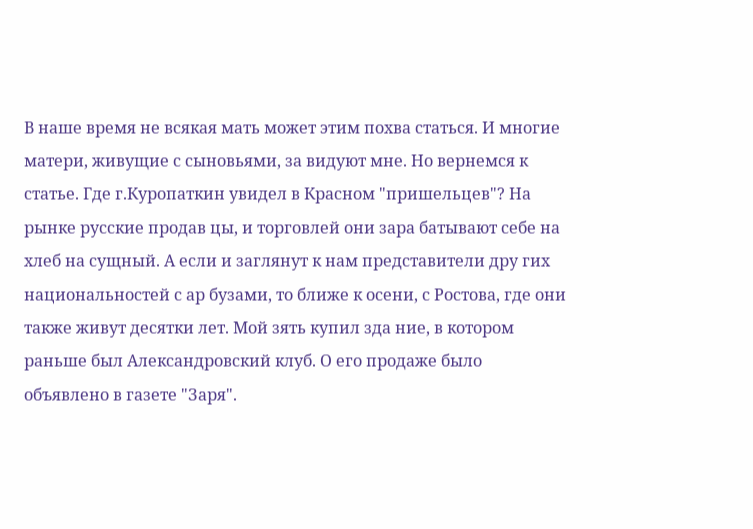В наше время не всякая мать может этим похва статься. И многие матери, живущие с сыновьями, за видуют мне. Но вернемся к статье. Где г.Куропаткин увидел в Красном "пришельцев"? На рынке русские продав цы, и торговлей они зара батывают себе на хлеб на сущный. А если и заглянут к нам представители дру гих национальностей с ар бузами, то ближе к осени, с Ростова, где они также живут десятки лет. Мой зять купил зда ние, в котором раньше был Александровский клуб. О его продаже было объявлено в газете "Заря".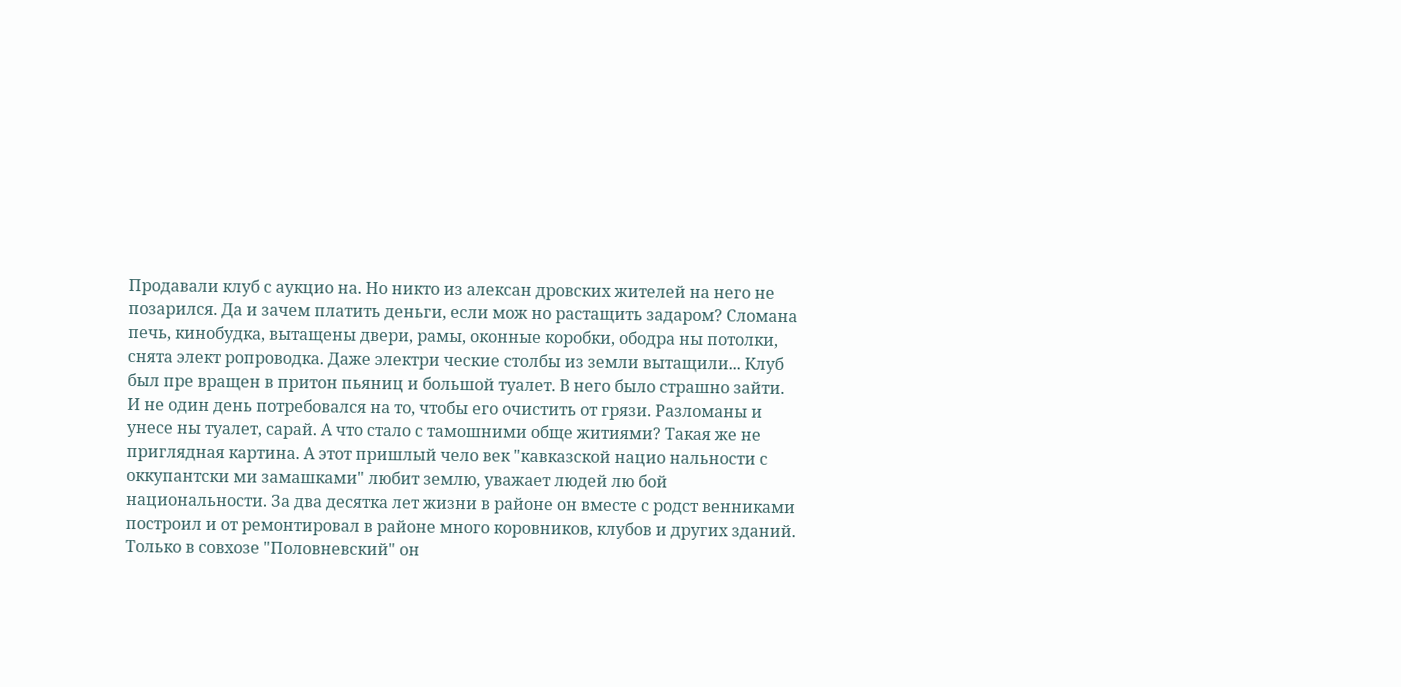Продавали клуб с аукцио на. Но никто из алексан дровских жителей на него не позарился. Да и зачем платить деньги, если мож но растащить задаром? Сломана печь, кинобудка, вытащены двери, рамы, оконные коробки, ободра ны потолки, снята элект ропроводка. Даже электри ческие столбы из земли вытащили... Клуб был пре вращен в притон пьяниц и большой туалет. В него было страшно зайти. И не один день потребовался на то, чтобы его очистить от грязи. Разломаны и унесе ны туалет, сарай. А что стало с тамошними обще житиями? Такая же не приглядная картина. А этот пришлый чело век "кавказской нацио нальности с оккупантски ми замашками" любит землю, уважает людей лю бой национальности. За два десятка лет жизни в районе он вместе с родст венниками построил и от ремонтировал в районе много коровников, клубов и других зданий. Только в совхозе "Половневский" он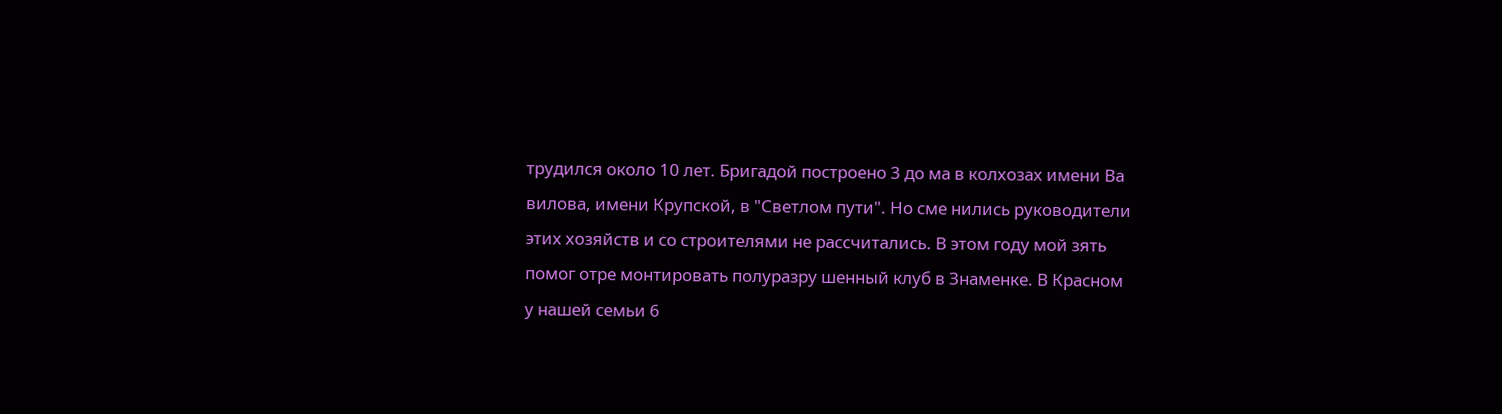трудился около 10 лет. Бригадой построено 3 до ма в колхозах имени Ва вилова, имени Крупской, в "Светлом пути". Но сме нились руководители этих хозяйств и со строителями не рассчитались. В этом году мой зять помог отре монтировать полуразру шенный клуб в Знаменке. В Красном у нашей семьи 6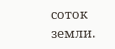соток земли.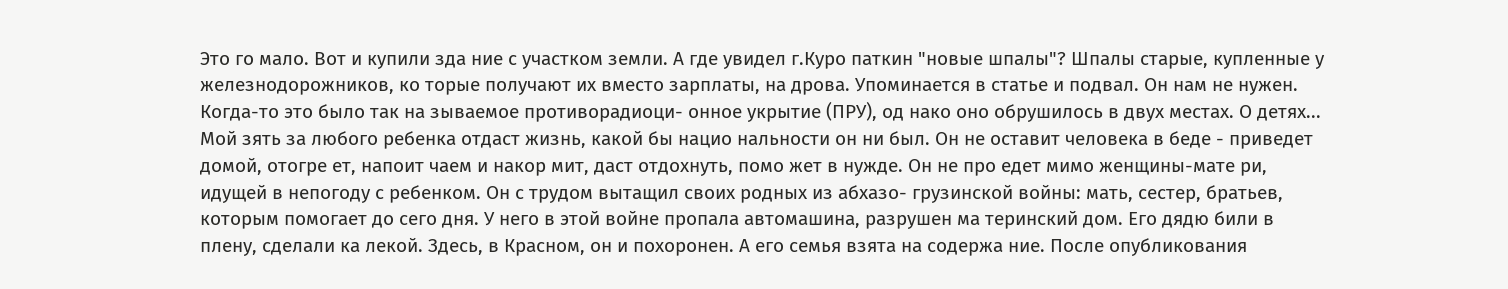Это го мало. Вот и купили зда ние с участком земли. А где увидел г.Куро паткин "новые шпалы"? Шпалы старые, купленные у железнодорожников, ко торые получают их вместо зарплаты, на дрова. Упоминается в статье и подвал. Он нам не нужен. Когда-то это было так на зываемое противорадиоци- онное укрытие (ПРУ), од нако оно обрушилось в двух местах. О детях... Мой зять за любого ребенка отдаст жизнь, какой бы нацио нальности он ни был. Он не оставит человека в беде - приведет домой, отогре ет, напоит чаем и накор мит, даст отдохнуть, помо жет в нужде. Он не про едет мимо женщины-мате ри, идущей в непогоду с ребенком. Он с трудом вытащил своих родных из абхазо- грузинской войны: мать, сестер, братьев, которым помогает до сего дня. У него в этой войне пропала автомашина, разрушен ма теринский дом. Его дядю били в плену, сделали ка лекой. Здесь, в Красном, он и похоронен. А его семья взята на содержа ние. После опубликования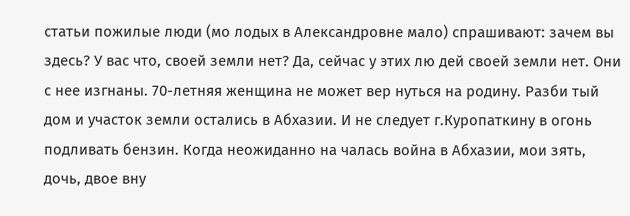статьи пожилые люди (мо лодых в Александровне мало) спрашивают: зачем вы здесь? У вас что, своей земли нет? Да, сейчас у этих лю дей своей земли нет. Они с нее изгнаны. 70-летняя женщина не может вер нуться на родину. Разби тый дом и участок земли остались в Абхазии. И не следует г.Куропаткину в огонь подливать бензин. Когда неожиданно на чалась война в Абхазии, мои зять, дочь, двое вну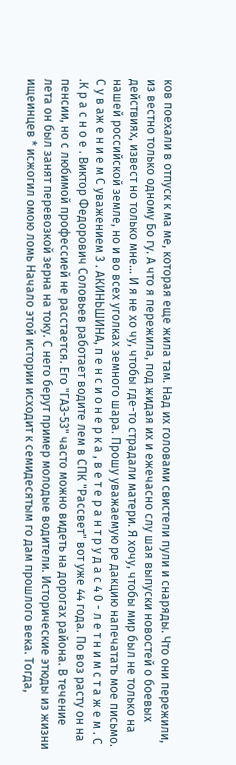ков поехали в отпуск к ма ме, которая еще жила там. Над их головами свистели пули и снаряды. Что они пережили, из вестно только одному Бо гу. А что я пережила, под жидая их и ежечасно слу шая выпуски новостей о боевых действиях, извест но только мне... И я не хо чу, чтобы где-то страдали матери. Я хочу, чтобы мир был не только на нашей российской земле, но и во всех уголках земного шара. Прошу уважаемую ре дакцию напечатать мое письмо. С у в аж е н и е м С уважением 3 . АКИНЬШИНА, п е н с и о н е р к а , в е т е р а н т р у д а с 4 0 - л е т н и м с т а ж е м . С .К р а с н о е . Виктор Федорович Соловьев работает водите лем в СПК "Рассвет" вот уже 44 года. По воз расту он на пенсии, но с любимой профессией не расстается. Его "ГАЗ-53" часто можно видеть на дорогах района. В течение лета он был занят перевозкой зерна на току. С него берут пример молодые водители. Исторические этюды из жизни ищеинцев * исжогил омою ломь Начало этой истории исходит к семидесятым го дам прошлого века. Тогда,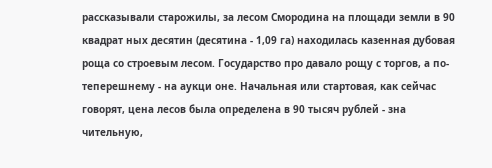рассказывали старожилы, за лесом Смородина на площади земли в 90 квадрат ных десятин (десятина - 1,09 га) находилась казенная дубовая роща со строевым лесом. Государство про давало рощу с торгов, а по-теперешнему - на аукци оне. Начальная или стартовая, как сейчас говорят, цена лесов была определена в 90 тысяч рублей - зна чительную,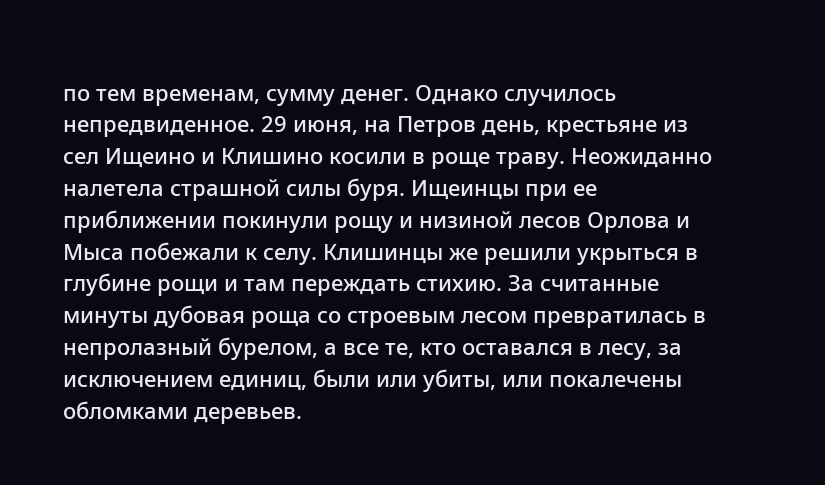по тем временам, сумму денег. Однако случилось непредвиденное. 29 июня, на Петров день, крестьяне из сел Ищеино и Клишино косили в роще траву. Неожиданно налетела страшной силы буря. Ищеинцы при ее приближении покинули рощу и низиной лесов Орлова и Мыса побежали к селу. Клишинцы же решили укрыться в глубине рощи и там переждать стихию. За считанные минуты дубовая роща со строевым лесом превратилась в непролазный бурелом, а все те, кто оставался в лесу, за исключением единиц, были или убиты, или покалечены обломками деревьев.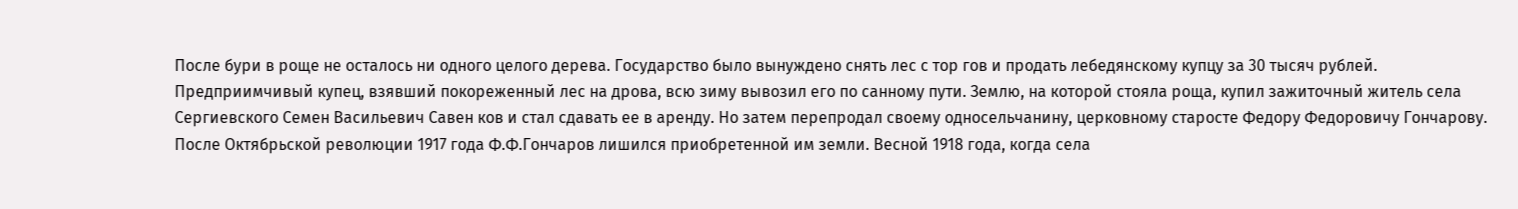После бури в роще не осталось ни одного целого дерева. Государство было вынуждено снять лес с тор гов и продать лебедянскому купцу за 30 тысяч рублей. Предприимчивый купец, взявший покореженный лес на дрова, всю зиму вывозил его по санному пути. Землю, на которой стояла роща, купил зажиточный житель села Сергиевского Семен Васильевич Савен ков и стал сдавать ее в аренду. Но затем перепродал своему односельчанину, церковному старосте Федору Федоровичу Гончарову. После Октябрьской революции 1917 года Ф.Ф.Гончаров лишился приобретенной им земли. Весной 1918 года, когда села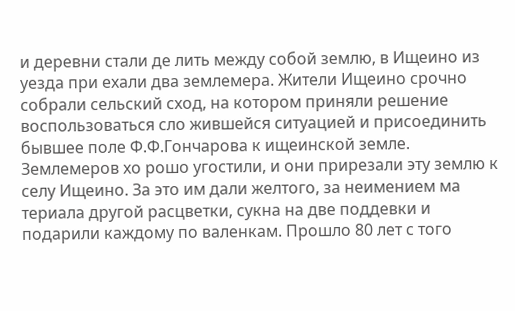и деревни стали де лить между собой землю, в Ищеино из уезда при ехали два землемера. Жители Ищеино срочно собрали сельский сход, на котором приняли решение воспользоваться сло жившейся ситуацией и присоединить бывшее поле Ф.Ф.Гончарова к ищеинской земле. Землемеров хо рошо угостили, и они прирезали эту землю к селу Ищеино. За это им дали желтого, за неимением ма териала другой расцветки, сукна на две поддевки и подарили каждому по валенкам. Прошло 80 лет с того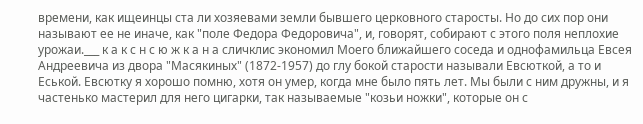времени, как ищеинцы ста ли хозяевами земли бывшего церковного старосты. Но до сих пор они называют ее не иначе, как "поле Федора Федоровича", и, говорят, собирают с этого поля неплохие урожаи.___ к а к с н с ю ж к а н а сличклис экономил Моего ближайшего соседа и однофамильца Евсея Андреевича из двора "Масякиных" (1872-1957) до глу бокой старости называли Евсюткой, а то и Еськой. Евсютку я хорошо помню, хотя он умер, когда мне было пять лет. Мы были с ним дружны, и я частенько мастерил для него цигарки, так называемые "козьи ножки", которые он с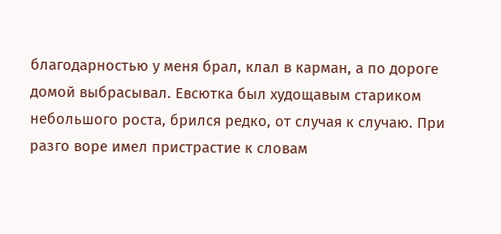благодарностью у меня брал, клал в карман, а по дороге домой выбрасывал. Евсютка был худощавым стариком небольшого роста, брился редко, от случая к случаю. При разго воре имел пристрастие к словам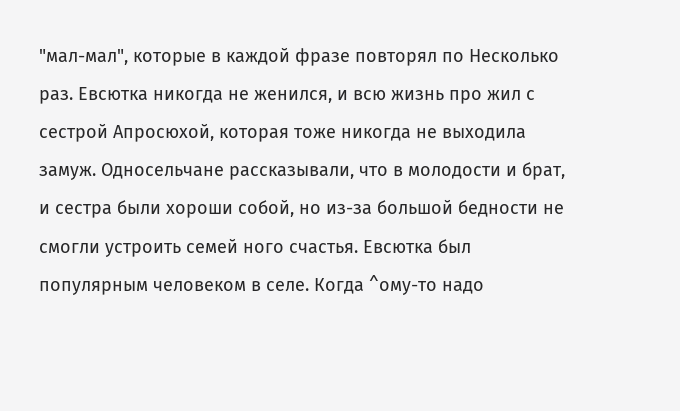"мал-мал", которые в каждой фразе повторял по Несколько раз. Евсютка никогда не женился, и всю жизнь про жил с сестрой Апросюхой, которая тоже никогда не выходила замуж. Односельчане рассказывали, что в молодости и брат, и сестра были хороши собой, но из-за большой бедности не смогли устроить семей ного счастья. Евсютка был популярным человеком в селе. Когда ^ому-то надо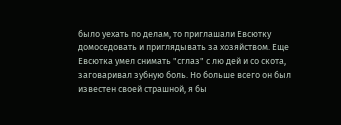было уехать по делам, то приглашали Евсютку домоседовать и приглядывать за хозяйством. Еще Евсютка умел снимать "сглаз" с лю дей и со скота, заговаривал зубную боль. Но больше всего он был известен своей страшной, я бы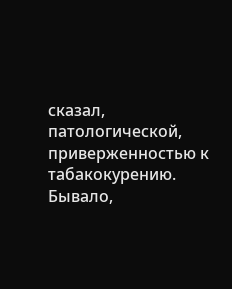сказал, патологической, приверженностью к табакокурению. Бывало,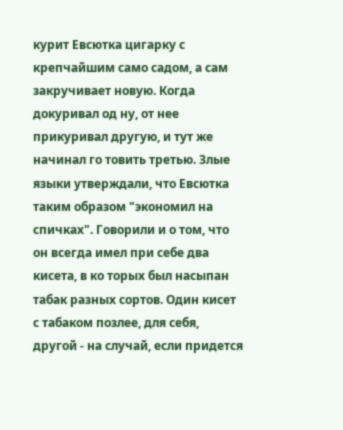курит Евсютка цигарку с крепчайшим само садом, а сам закручивает новую. Когда докуривал од ну, от нее прикуривал другую, и тут же начинал го товить третью. Злые языки утверждали, что Евсютка таким образом "экономил на спичках". Говорили и о том, что он всегда имел при себе два кисета, в ко торых был насыпан табак разных сортов. Один кисет с табаком позлее, для себя, другой - на случай, если придется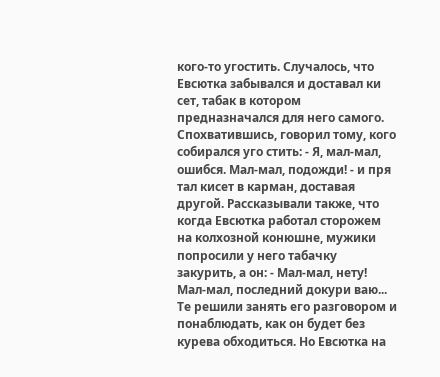кого-то угостить. Случалось, что Евсютка забывался и доставал ки сет, табак в котором предназначался для него самого. Спохватившись, говорил тому, кого собирался уго стить: - Я, мал-мал, ошибся. Мал-мал, подожди! - и пря тал кисет в карман, доставая другой. Рассказывали также, что когда Евсютка работал сторожем на колхозной конюшне, мужики попросили у него табачку закурить, а он: - Мал-мал, нету! Мал-мал, последний докури ваю... Те решили занять его разговором и понаблюдать, как он будет без курева обходиться. Но Евсютка на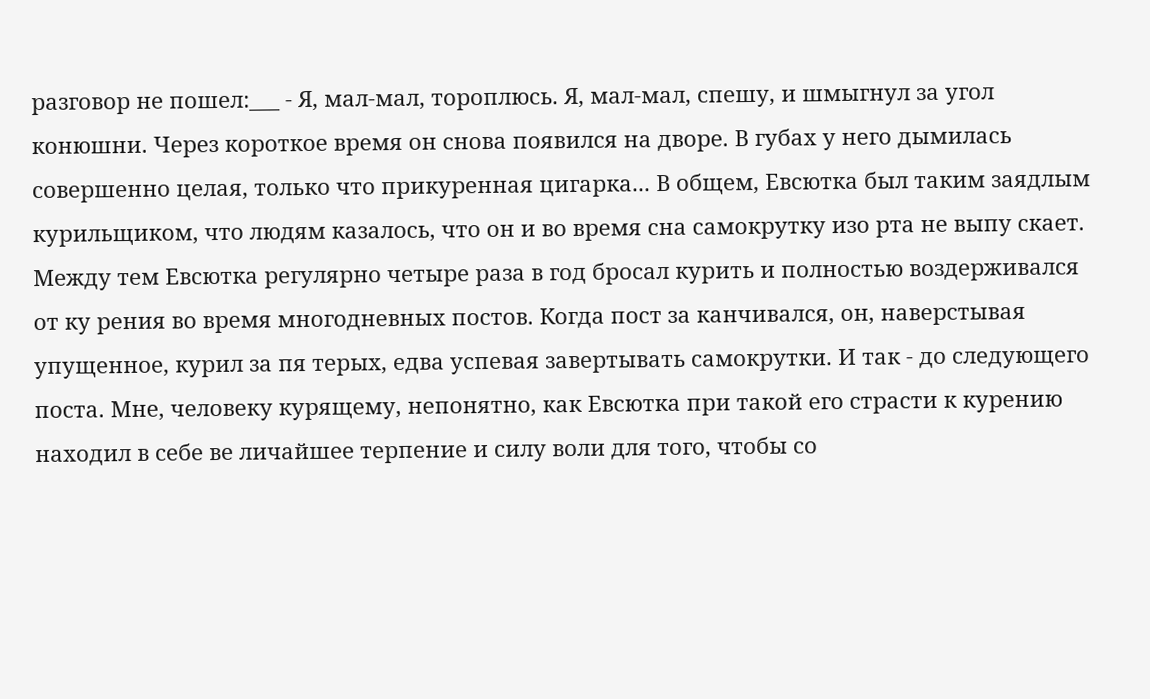разговор не пошел:___ - Я, мал-мал, тороплюсь. Я, мал-мал, спешу, и шмыгнул за угол конюшни. Через короткое время он снова появился на дворе. В губах у него дымилась совершенно целая, только что прикуренная цигарка... В общем, Евсютка был таким заядлым курильщиком, что людям казалось, что он и во время сна самокрутку изо рта не выпу скает. Между тем Евсютка регулярно четыре раза в год бросал курить и полностью воздерживался от ку рения во время многодневных постов. Когда пост за канчивался, он, наверстывая упущенное, курил за пя терых, едва успевая завертывать самокрутки. И так - до следующего поста. Мне, человеку курящему, непонятно, как Евсютка при такой его страсти к курению находил в себе ве личайшее терпение и силу воли для того, чтобы со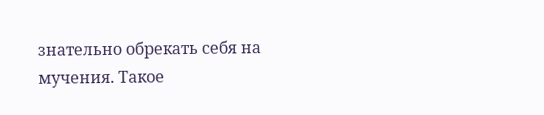знательно обрекать себя на мучения. Такое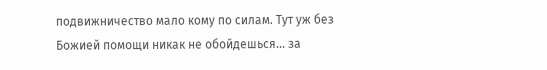подвижничество мало кому по силам. Тут уж без Божией помощи никак не обойдешься... за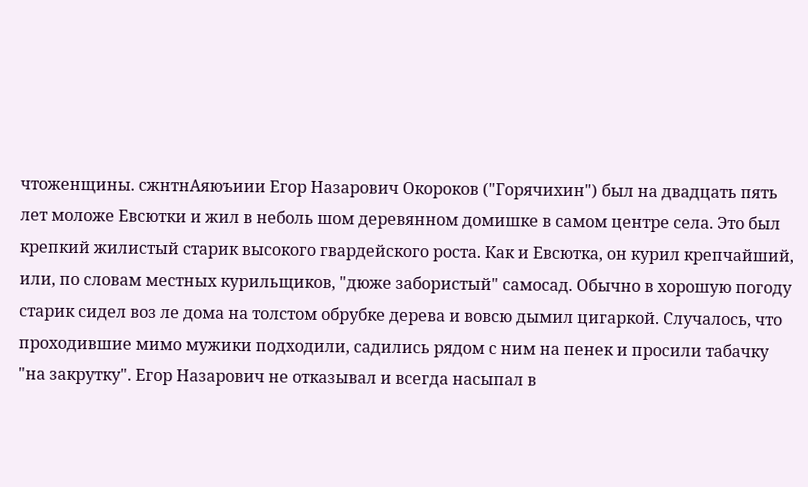чтоженщины. сжнтнАяюъиии Егор Назарович Окороков ("Горячихин") был на двадцать пять лет моложе Евсютки и жил в неболь шом деревянном домишке в самом центре села. Это был крепкий жилистый старик высокого гвардейского роста. Как и Евсютка, он курил крепчайший, или, по словам местных курильщиков, "дюже забористый" самосад. Обычно в хорошую погоду старик сидел воз ле дома на толстом обрубке дерева и вовсю дымил цигаркой. Случалось, что проходившие мимо мужики подходили, садились рядом с ним на пенек и просили табачку "на закрутку". Егор Назарович не отказывал и всегда насыпал в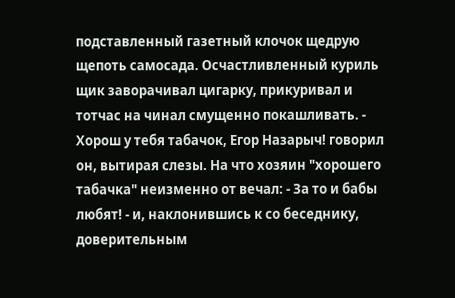подставленный газетный клочок щедрую щепоть самосада. Осчастливленный куриль щик заворачивал цигарку, прикуривал и тотчас на чинал смущенно покашливать. - Хорош у тебя табачок, Егор Назарыч! говорил он, вытирая слезы. На что хозяин "хорошего табачка" неизменно от вечал: - За то и бабы любят! - и, наклонившись к со беседнику, доверительным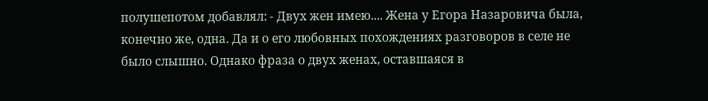полушепотом добавлял: - Двух жен имею.... Жена у Егора Назаровича была, конечно же, одна. Да и о его любовных похождениях разговоров в селе не было слышно. Однако фраза о двух женах, оставшаяся в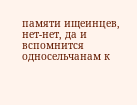памяти ищеинцев, нет-нет, да и вспомнится односельчанам к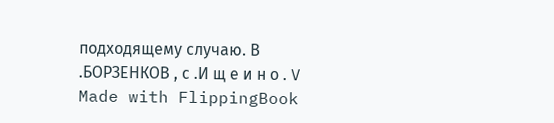подходящему случаю. В .БОРЗЕНКОВ , с .И щ е и н о . V
Made with FlippingBook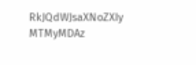RkJQdWJsaXNoZXIy MTMyMDAz